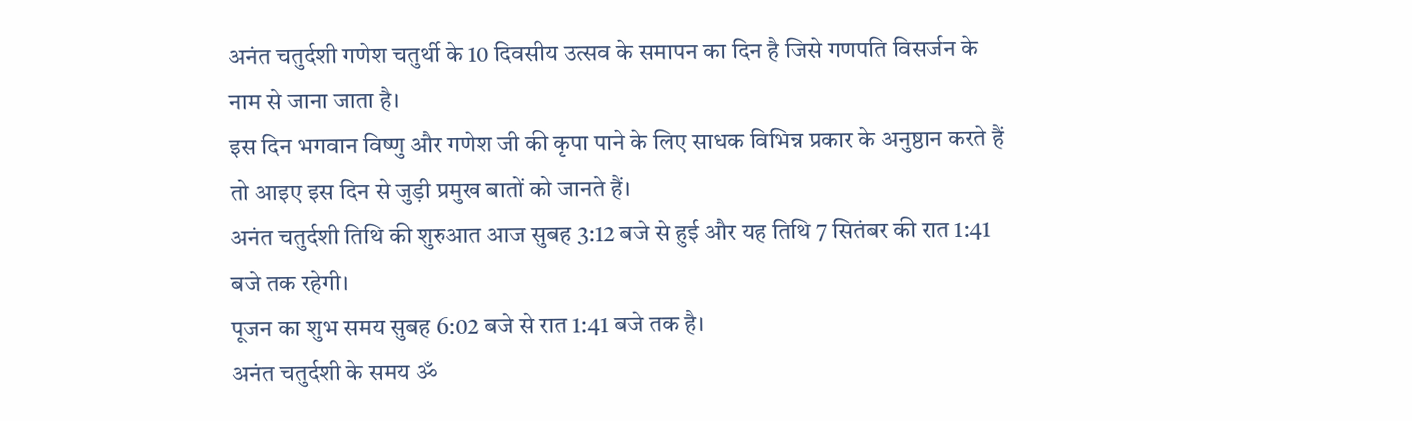अनंत चतुर्दशी गणेश चतुर्थी के 10 दिवसीय उत्सव के समापन का दिन है जिसे गणपति विसर्जन के नाम से जाना जाता है।
इस दिन भगवान विष्णु और गणेश जी की कृपा पाने के लिए साधक विभिन्न प्रकार के अनुष्ठान करते हैं तो आइए इस दिन से जुड़ी प्रमुख बातों को जानते हैं।
अनंत चतुर्दशी तिथि की शुरुआत आज सुबह 3:12 बजे से हुई और यह तिथि 7 सितंबर की रात 1:41 बजे तक रहेगी।
पूजन का शुभ समय सुबह 6:02 बजे से रात 1:41 बजे तक है।
अनंत चतुर्दशी के समय ॐ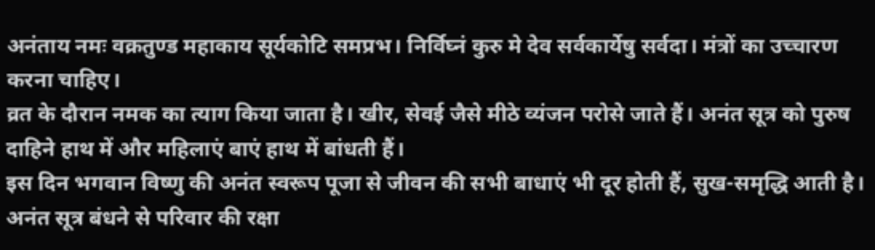अनंताय नमः वक्रतुण्ड महाकाय सूर्यकोटि समप्रभ। निर्विघ्नं कुरु मे देव सर्वकार्येषु सर्वदा। मंत्रों का उच्चारण करना चाहिए।
व्रत के दौरान नमक का त्याग किया जाता है। खीर, सेवई जैसे मीठे व्यंजन परोसे जाते हैं। अनंत सूत्र को पुरुष दाहिने हाथ में और महिलाएं बाएं हाथ में बांधती हैं।
इस दिन भगवान विष्णु की अनंत स्वरूप पूजा से जीवन की सभी बाधाएं भी दूर होती हैं, सुख-समृद्धि आती है। अनंत सूत्र बंधने से परिवार की रक्षा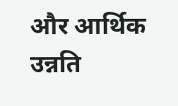और आर्थिक उन्नति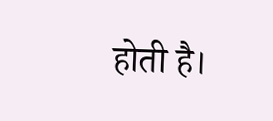होती है।